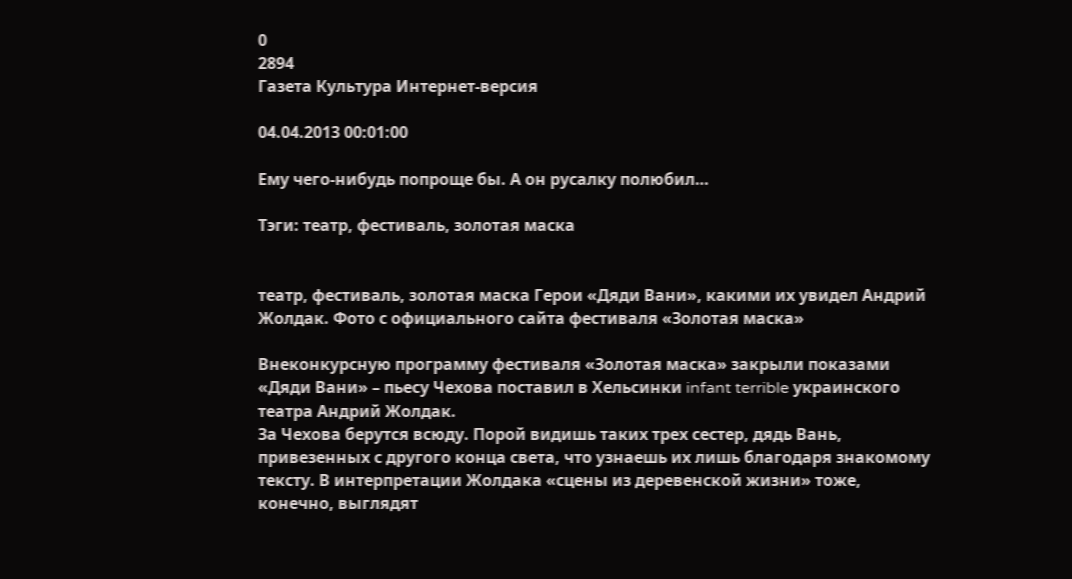0
2894
Газета Культура Интернет-версия

04.04.2013 00:01:00

Ему чего-нибудь попроще бы. А он русалку полюбил…

Тэги: театр, фестиваль, золотая маска


театр, фестиваль, золотая маска Герои «Дяди Вани», какими их увидел Андрий Жолдак. Фото с официального сайта фестиваля «Золотая маска»

Внеконкурсную программу фестиваля «Золотая маска» закрыли показами «Дяди Вани» – пьесу Чехова поставил в Хельсинки infant terrible украинского театра Андрий Жолдак.
За Чехова берутся всюду. Порой видишь таких трех сестер, дядь Вань, привезенных с другого конца света, что узнаешь их лишь благодаря знакомому тексту. В интерпретации Жолдака «сцены из деревенской жизни» тоже, конечно, выглядят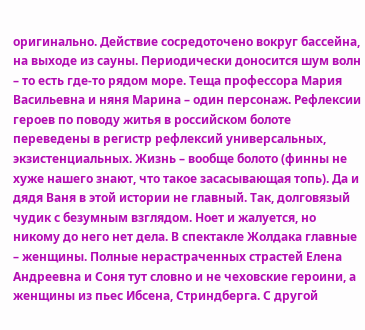оригинально. Действие сосредоточено вокруг бассейна, на выходе из сауны. Периодически доносится шум волн – то есть где-то рядом море. Теща профессора Мария Васильевна и няня Марина – один персонаж. Рефлексии героев по поводу житья в российском болоте переведены в регистр рефлексий универсальных, экзистенциальных. Жизнь – вообще болото (финны не хуже нашего знают, что такое засасывающая топь). Да и дядя Ваня в этой истории не главный. Так, долговязый чудик с безумным взглядом. Ноет и жалуется, но никому до него нет дела. В спектакле Жолдака главные – женщины. Полные нерастраченных страстей Елена Андреевна и Соня тут словно и не чеховские героини, а женщины из пьес Ибсена, Стриндберга. С другой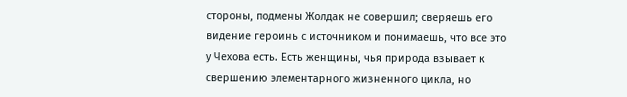стороны, подмены Жолдак не совершил; сверяешь его видение героинь с источником и понимаешь, что все это у Чехова есть. Есть женщины, чья природа взывает к свершению элементарного жизненного цикла, но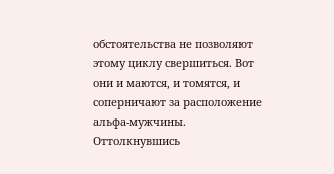обстоятельства не позволяют этому циклу свершиться. Вот они и маются, и томятся, и соперничают за расположение альфа-мужчины.
Оттолкнувшись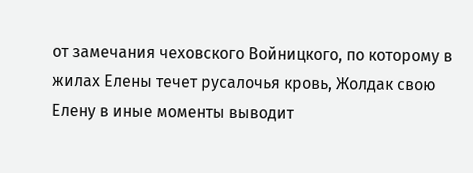от замечания чеховского Войницкого, по которому в жилах Елены течет русалочья кровь, Жолдак свою Елену в иные моменты выводит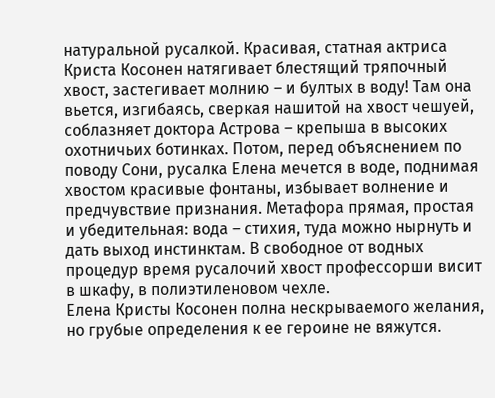натуральной русалкой. Красивая, статная актриса Криста Косонен натягивает блестящий тряпочный хвост, застегивает молнию – и бултых в воду! Там она вьется, изгибаясь, сверкая нашитой на хвост чешуей, соблазняет доктора Астрова – крепыша в высоких охотничьих ботинках. Потом, перед объяснением по поводу Сони, русалка Елена мечется в воде, поднимая хвостом красивые фонтаны, избывает волнение и предчувствие признания. Метафора прямая, простая и убедительная: вода – стихия, туда можно нырнуть и дать выход инстинктам. В свободное от водных процедур время русалочий хвост профессорши висит в шкафу, в полиэтиленовом чехле.
Елена Кристы Косонен полна нескрываемого желания, но грубые определения к ее героине не вяжутся.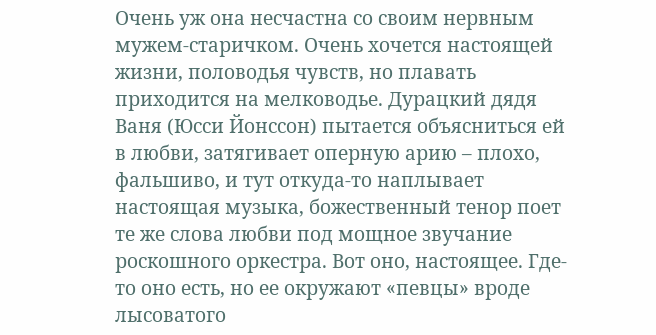Очень уж она несчастна со своим нервным мужем-старичком. Очень хочется настоящей жизни, половодья чувств, но плавать приходится на мелководье. Дурацкий дядя Ваня (Юсси Йонссон) пытается объясниться ей в любви, затягивает оперную арию – плохо, фальшиво, и тут откуда-то наплывает настоящая музыка, божественный тенор поет те же слова любви под мощное звучание роскошного оркестра. Вот оно, настоящее. Где-то оно есть, но ее окружают «певцы» вроде лысоватого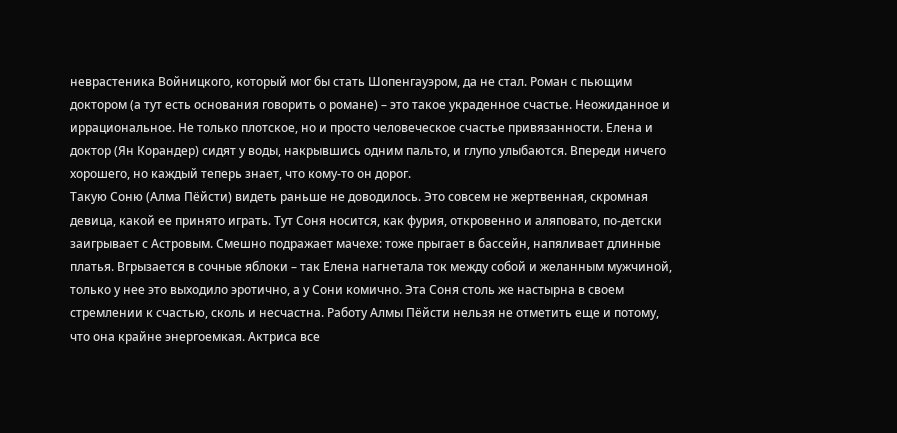неврастеника Войницкого, который мог бы стать Шопенгауэром, да не стал. Роман с пьющим доктором (а тут есть основания говорить о романе) – это такое украденное счастье. Неожиданное и иррациональное. Не только плотское, но и просто человеческое счастье привязанности. Елена и доктор (Ян Корандер) сидят у воды, накрывшись одним пальто, и глупо улыбаются. Впереди ничего хорошего, но каждый теперь знает, что кому-то он дорог.
Такую Соню (Алма Пёйсти) видеть раньше не доводилось. Это совсем не жертвенная, скромная девица, какой ее принято играть. Тут Соня носится, как фурия, откровенно и аляповато, по-детски заигрывает с Астровым. Смешно подражает мачехе: тоже прыгает в бассейн, напяливает длинные платья. Вгрызается в сочные яблоки – так Елена нагнетала ток между собой и желанным мужчиной, только у нее это выходило эротично, а у Сони комично. Эта Соня столь же настырна в своем стремлении к счастью, сколь и несчастна. Работу Алмы Пёйсти нельзя не отметить еще и потому, что она крайне энергоемкая. Актриса все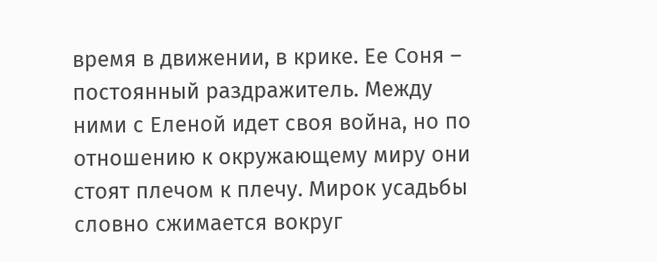время в движении, в крике. Ее Соня – постоянный раздражитель. Между ними с Еленой идет своя война, но по отношению к окружающему миру они стоят плечом к плечу. Мирок усадьбы словно сжимается вокруг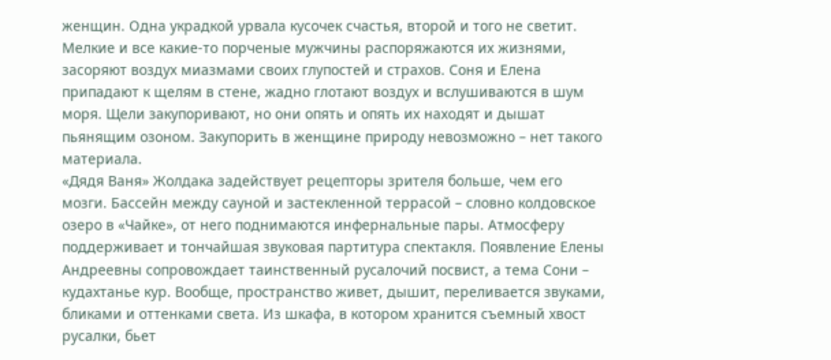женщин. Одна украдкой урвала кусочек счастья, второй и того не светит. Мелкие и все какие-то порченые мужчины распоряжаются их жизнями, засоряют воздух миазмами своих глупостей и страхов. Соня и Елена припадают к щелям в стене, жадно глотают воздух и вслушиваются в шум моря. Щели закупоривают, но они опять и опять их находят и дышат пьянящим озоном. Закупорить в женщине природу невозможно – нет такого материала.
«Дядя Ваня» Жолдака задействует рецепторы зрителя больше, чем его мозги. Бассейн между сауной и застекленной террасой – словно колдовское озеро в «Чайке», от него поднимаются инфернальные пары. Атмосферу поддерживает и тончайшая звуковая партитура спектакля. Появление Елены Андреевны сопровождает таинственный русалочий посвист, а тема Сони – кудахтанье кур. Вообще, пространство живет, дышит, переливается звуками, бликами и оттенками света. Из шкафа, в котором хранится съемный хвост русалки, бьет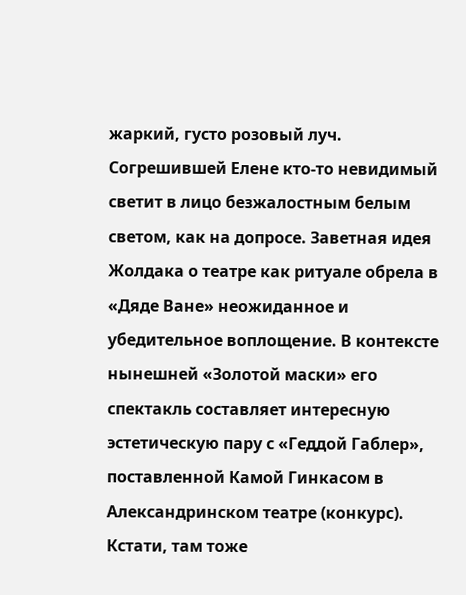жаркий, густо розовый луч. Согрешившей Елене кто-то невидимый светит в лицо безжалостным белым светом, как на допросе. Заветная идея Жолдака о театре как ритуале обрела в «Дяде Ване» неожиданное и убедительное воплощение. В контексте нынешней «Золотой маски» его спектакль составляет интересную эстетическую пару с «Геддой Габлер», поставленной Камой Гинкасом в Александринском театре (конкурс). Кстати, там тоже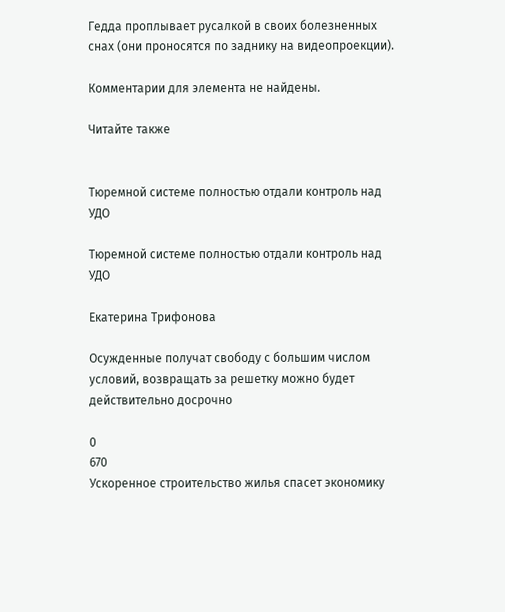Гедда проплывает русалкой в своих болезненных снах (они проносятся по заднику на видеопроекции).

Комментарии для элемента не найдены.

Читайте также


Тюремной системе полностью отдали контроль над УДО

Тюремной системе полностью отдали контроль над УДО

Екатерина Трифонова

Осужденные получат свободу с большим числом условий, возвращать за решетку можно будет действительно досрочно

0
670
Ускоренное строительство жилья спасет экономику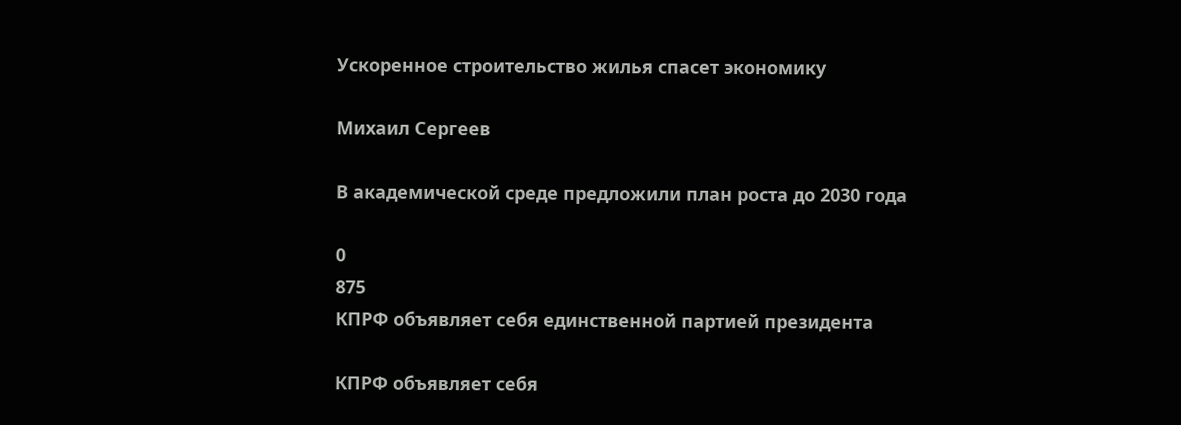Ускоренное строительство жилья спасет экономику

Михаил Сергеев

В академической среде предложили план роста до 2030 года

0
875
КПРФ объявляет себя единственной партией президента

КПРФ объявляет себя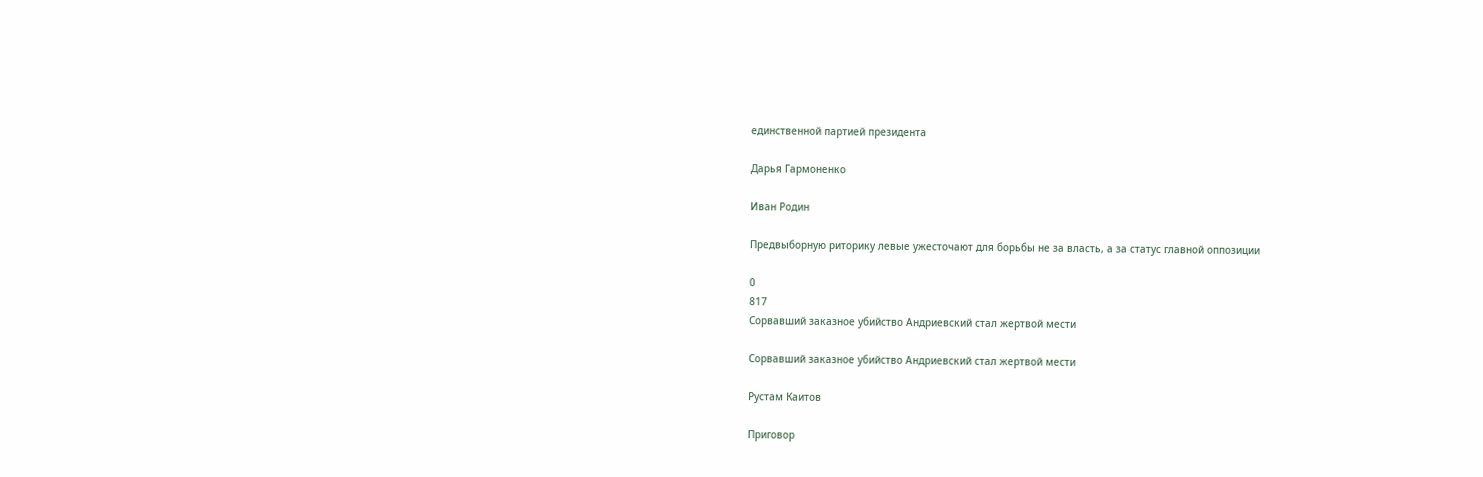единственной партией президента

Дарья Гармоненко

Иван Родин

Предвыборную риторику левые ужесточают для борьбы не за власть, а за статус главной оппозиции

0
817
Сорвавший заказное убийство Андриевский стал жертвой мести

Сорвавший заказное убийство Андриевский стал жертвой мести

Рустам Каитов

Приговор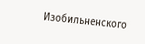Изобильненского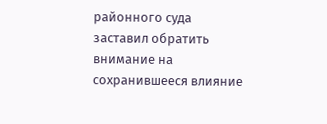районного суда заставил обратить внимание на сохранившееся влияние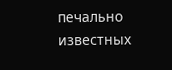печально известных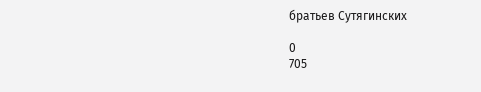братьев Сутягинских

0
705